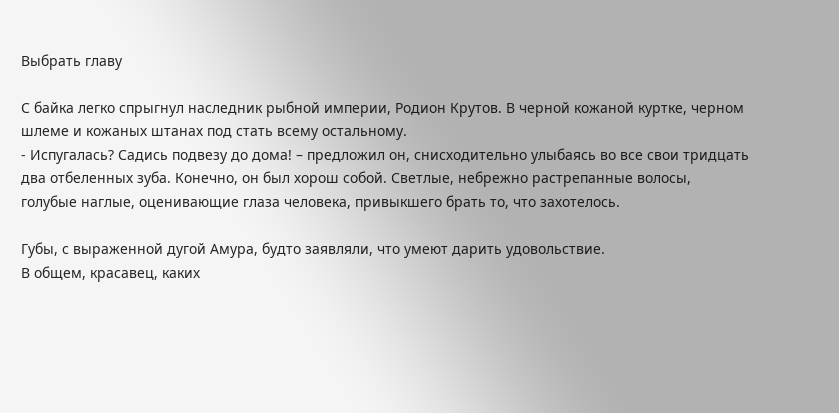Выбрать главу

С байка легко спрыгнул наследник рыбной империи, Родион Крутов. В черной кожаной куртке, черном шлеме и кожаных штанах под стать всему остальному.
- Испугалась? Садись подвезу до дома! – предложил он, снисходительно улыбаясь во все свои тридцать два отбеленных зуба. Конечно, он был хорош собой. Светлые, небрежно растрепанные волосы, голубые наглые, оценивающие глаза человека, привыкшего брать то, что захотелось.

Губы, с выраженной дугой Амура, будто заявляли, что умеют дарить удовольствие.
В общем, красавец, каких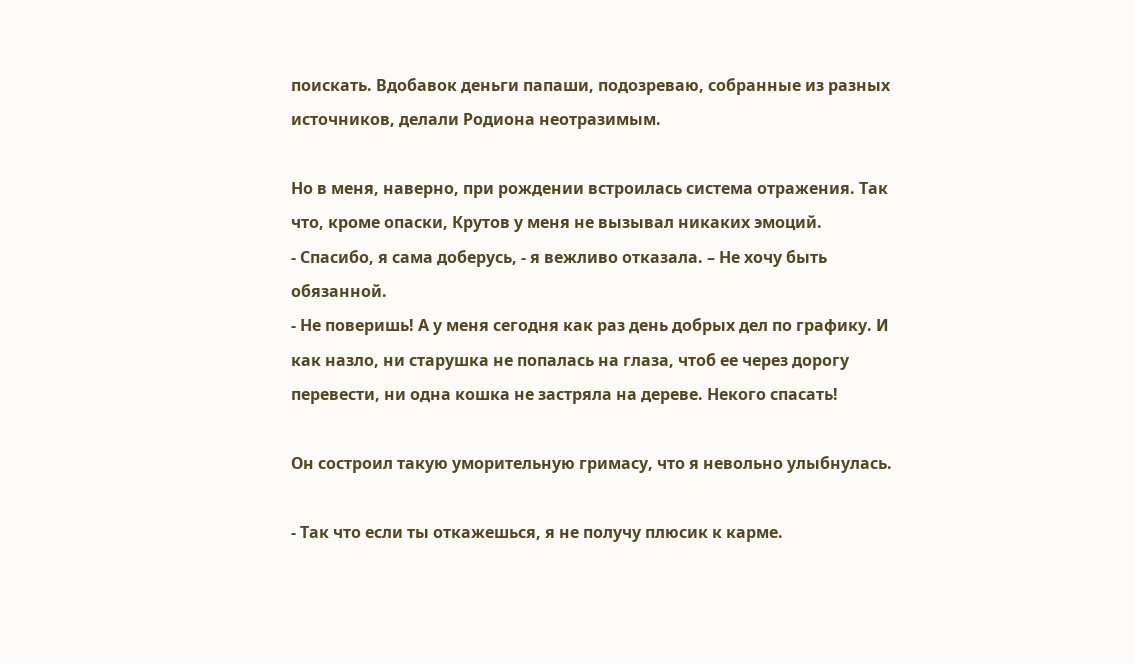поискать. Вдобавок деньги папаши, подозреваю, собранные из разных источников, делали Родиона неотразимым.

Но в меня, наверно, при рождении встроилась система отражения. Так что, кроме опаски, Крутов у меня не вызывал никаких эмоций.
- Спасибо, я сама доберусь, - я вежливо отказала. – Не хочу быть обязанной.
- Не поверишь! А у меня сегодня как раз день добрых дел по графику. И как назло, ни старушка не попалась на глаза, чтоб ее через дорогу перевести, ни одна кошка не застряла на дереве. Некого спасать!

Он состроил такую уморительную гримасу, что я невольно улыбнулась.

- Так что если ты откажешься, я не получу плюсик к карме.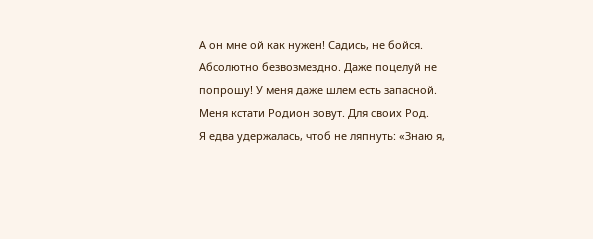А он мне ой как нужен! Садись, не бойся. Абсолютно безвозмездно. Даже поцелуй не попрошу! У меня даже шлем есть запасной. Меня кстати Родион зовут. Для своих Род.
Я едва удержалась, чтоб не ляпнуть: «Знаю я,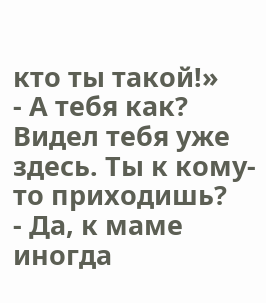кто ты такой!»
- А тебя как? Видел тебя уже здесь. Ты к кому-то приходишь?
- Да, к маме иногда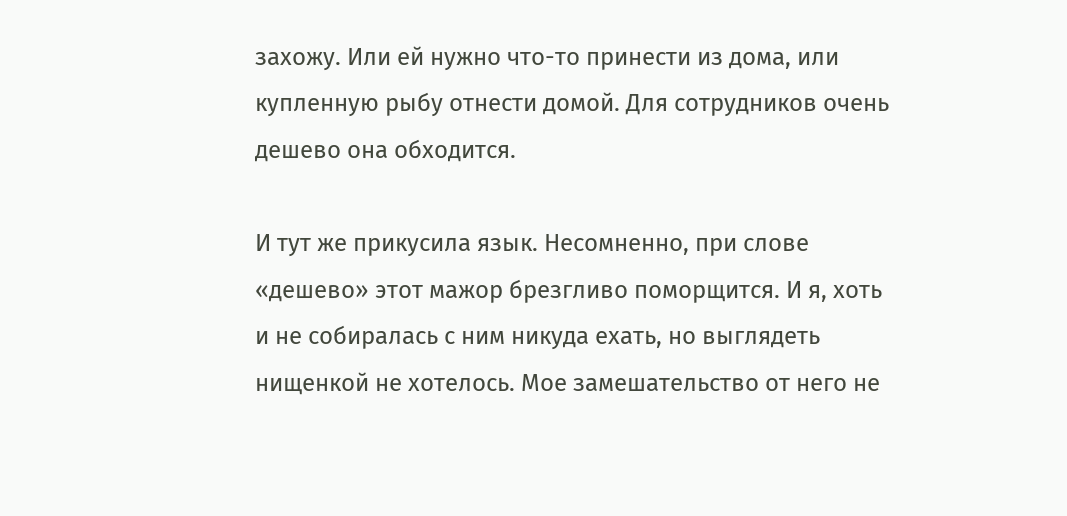захожу. Или ей нужно что-то принести из дома, или купленную рыбу отнести домой. Для сотрудников очень дешево она обходится.

И тут же прикусила язык. Несомненно, при слове «дешево» этот мажор брезгливо поморщится. И я, хоть и не собиралась с ним никуда ехать, но выглядеть нищенкой не хотелось. Мое замешательство от него не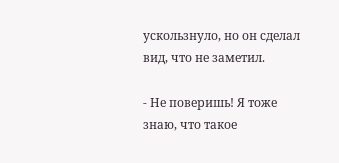ускользнуло, но он сделал вид, что не заметил.

- Не поверишь! Я тоже знаю, что такое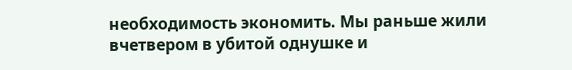необходимость экономить. Мы раньше жили вчетвером в убитой однушке и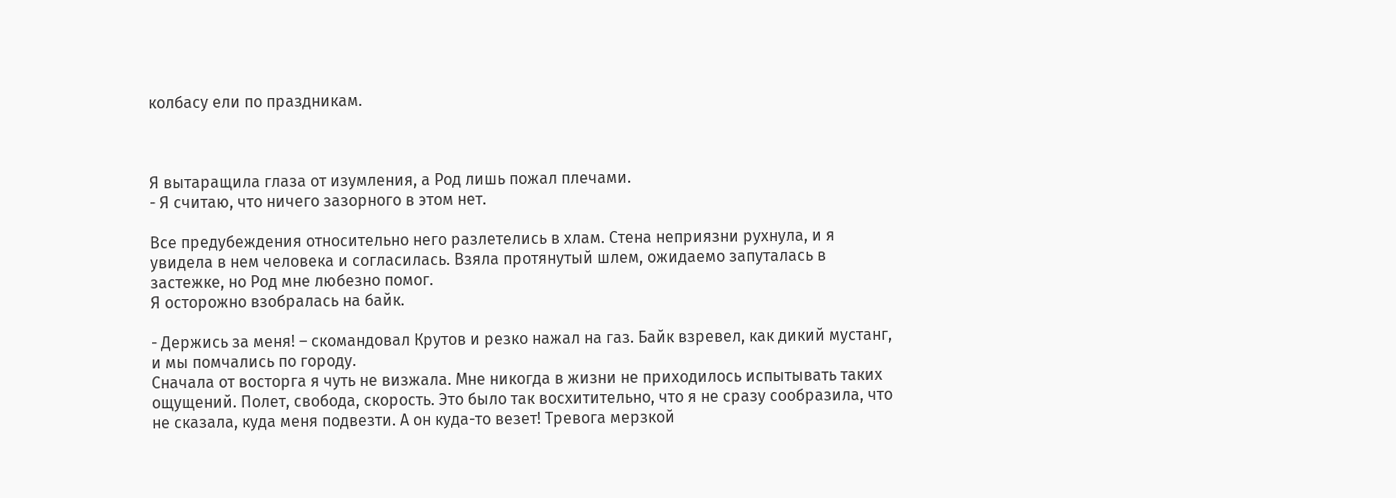колбасу ели по праздникам.



Я вытаращила глаза от изумления, а Род лишь пожал плечами.
- Я считаю, что ничего зазорного в этом нет.

Все предубеждения относительно него разлетелись в хлам. Стена неприязни рухнула, и я увидела в нем человека и согласилась. Взяла протянутый шлем, ожидаемо запуталась в застежке, но Род мне любезно помог.
Я осторожно взобралась на байк.

- Держись за меня! – скомандовал Крутов и резко нажал на газ. Байк взревел, как дикий мустанг, и мы помчались по городу.
Сначала от восторга я чуть не визжала. Мне никогда в жизни не приходилось испытывать таких ощущений. Полет, свобода, скорость. Это было так восхитительно, что я не сразу сообразила, что не сказала, куда меня подвезти. А он куда-то везет! Тревога мерзкой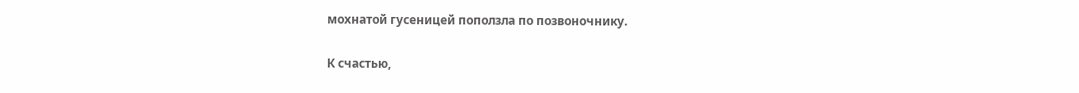мохнатой гусеницей поползла по позвоночнику.

К счастью,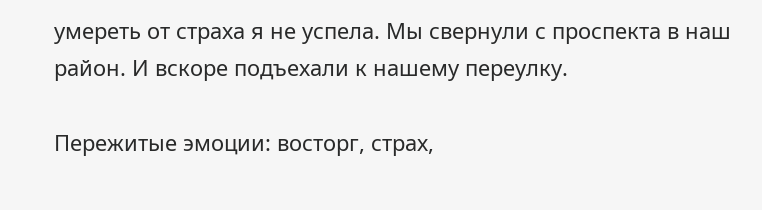умереть от страха я не успела. Мы свернули с проспекта в наш район. И вскоре подъехали к нашему переулку.

Пережитые эмоции: восторг, страх,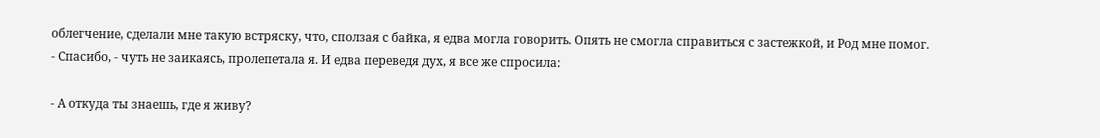облегчение, сделали мне такую встряску, что, сползая с байка, я едва могла говорить. Опять не смогла справиться с застежкой, и Род мне помог.
- Спасибо, - чуть не заикаясь, пролепетала я. И едва переведя дух, я все же спросила:

- А откуда ты знаешь, где я живу?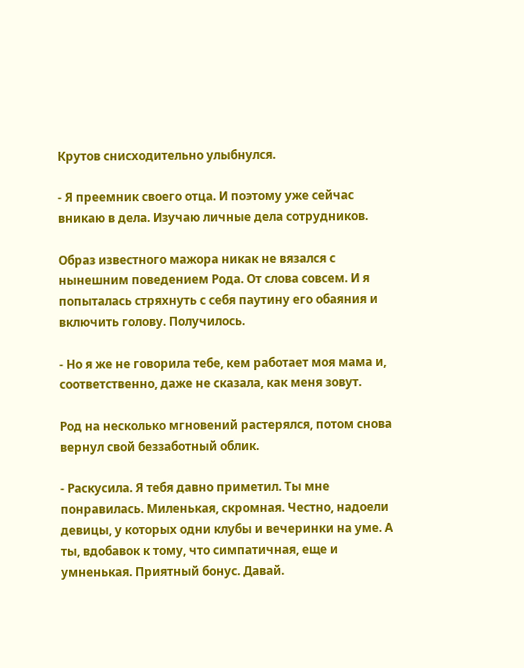Крутов снисходительно улыбнулся.

- Я преемник своего отца. И поэтому уже сейчас вникаю в дела. Изучаю личные дела сотрудников.

Образ известного мажора никак не вязался с нынешним поведением Рода. От слова совсем. И я попыталась стряхнуть с себя паутину его обаяния и включить голову. Получилось.

- Но я же не говорила тебе, кем работает моя мама и, соответственно, даже не сказала, как меня зовут.

Род на несколько мгновений растерялся, потом снова вернул свой беззаботный облик.

- Раскусила. Я тебя давно приметил. Ты мне понравилась. Миленькая, скромная. Честно, надоели девицы, у которых одни клубы и вечеринки на уме. А ты, вдобавок к тому, что симпатичная, еще и умненькая. Приятный бонус. Давай.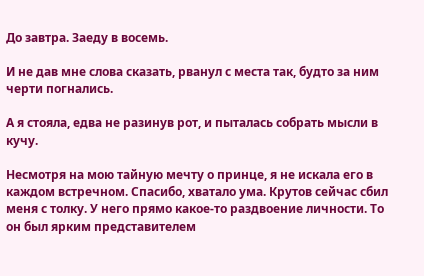До завтра. Заеду в восемь.

И не дав мне слова сказать, рванул с места так, будто за ним черти погнались.

А я стояла, едва не разинув рот, и пыталась собрать мысли в кучу.

Несмотря на мою тайную мечту о принце, я не искала его в каждом встречном. Спасибо, хватало ума. Крутов сейчас сбил меня с толку. У него прямо какое-то раздвоение личности. То он был ярким представителем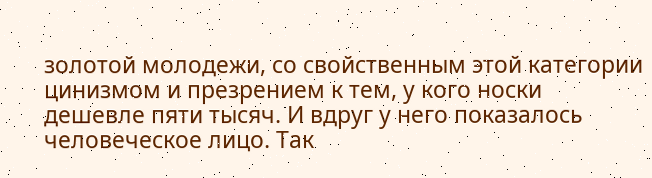золотой молодежи, со свойственным этой категории цинизмом и презрением к тем, у кого носки дешевле пяти тысяч. И вдруг у него показалось человеческое лицо. Так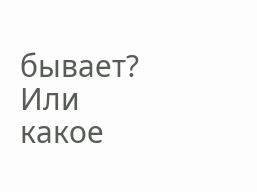бывает? Или какое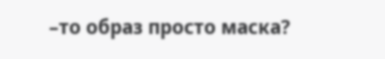–то образ просто маска?